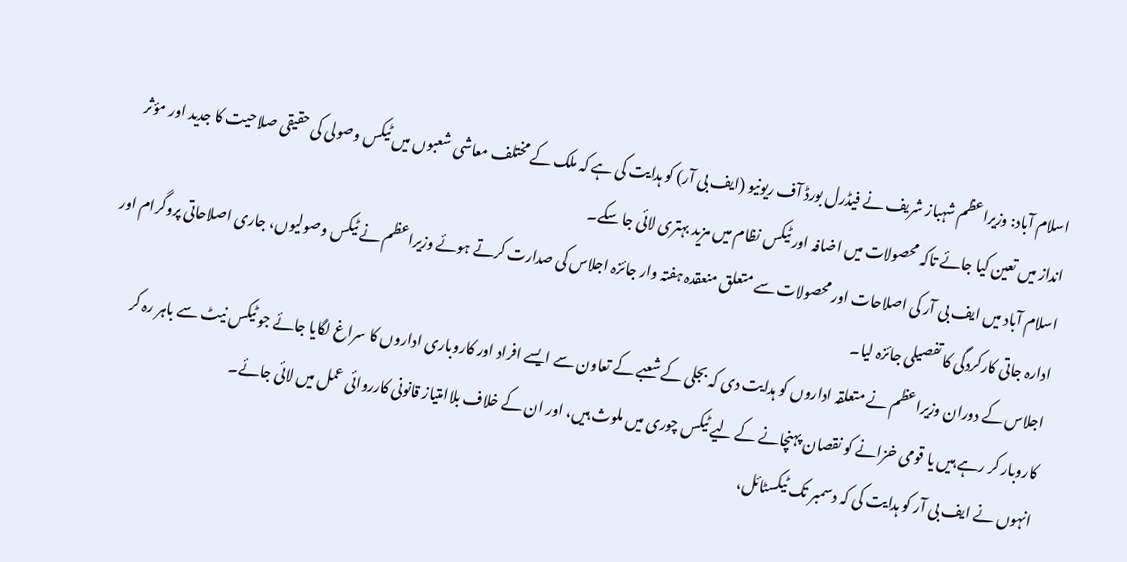اسلام آباد: وزیراعظم شہباز شریف نے فیڈرل بورڈ آف ریونیو (ایف بی آر) کو ہدایت کی ہے کہ ملک کے مختلف معاشی شعبوں میں ٹیکس وصولی کی حقیقی صلاحیت کا جدید اور مؤثر انداز میں تعین کیا جائے تاکہ محصولات میں اضافہ اور ٹیکس نظام میں مزید بہتری لائی جا سکے۔
اسلام آباد میں ایف بی آر کی اصلاحات اور محصولات سے متعلق منعقدہ ہفتہ وار جائزہ اجلاس کی صدارت کرتے ہوئے وزیراعظم نے ٹیکس وصولیوں، جاری اصلاحاتی پروگرام اور ادارہ جاتی کارکردگی کا تفصیلی جائزہ لیا۔
اجلاس کے دوران وزیراعظم نے متعلقہ اداروں کو ہدایت دی کہ بجلی کے شعبے کے تعاون سے ایسے افراد اور کاروباری اداروں کا سراغ لگایا جائے جو ٹیکس نیٹ سے باہر رہ کر کاروبار کر رہے ہیں یا قومی خزانے کو نقصان پہنچانے کے لیے ٹیکس چوری میں ملوث ہیں، اور ان کے خلاف بلاامتیاز قانونی کارروائی عمل میں لائی جائے۔
انہوں نے ایف بی آر کو ہدایت کی کہ دسمبر تک ٹیکسٹائل،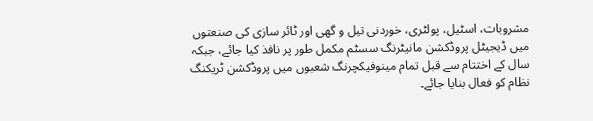مشروبات، اسٹیل، پولٹری، خوردنی تیل و گھی اور ٹائر سازی کی صنعتوں میں ڈیجیٹل پروڈکشن مانیٹرنگ سسٹم مکمل طور پر نافذ کیا جائے، جبکہ سال کے اختتام سے قبل تمام مینوفیکچرنگ شعبوں میں پروڈکشن ٹریکنگ نظام کو فعال بنایا جائے۔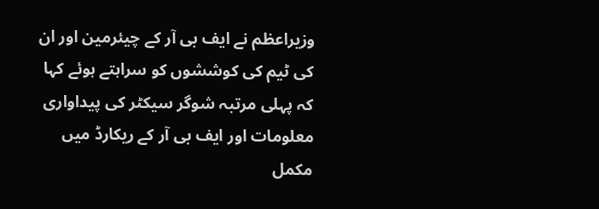وزیراعظم نے ایف بی آر کے چیئرمین اور ان کی ٹیم کی کوششوں کو سراہتے ہوئے کہا کہ پہلی مرتبہ شوگر سیکٹر کی پیداواری معلومات اور ایف بی آر کے ریکارڈ میں مکمل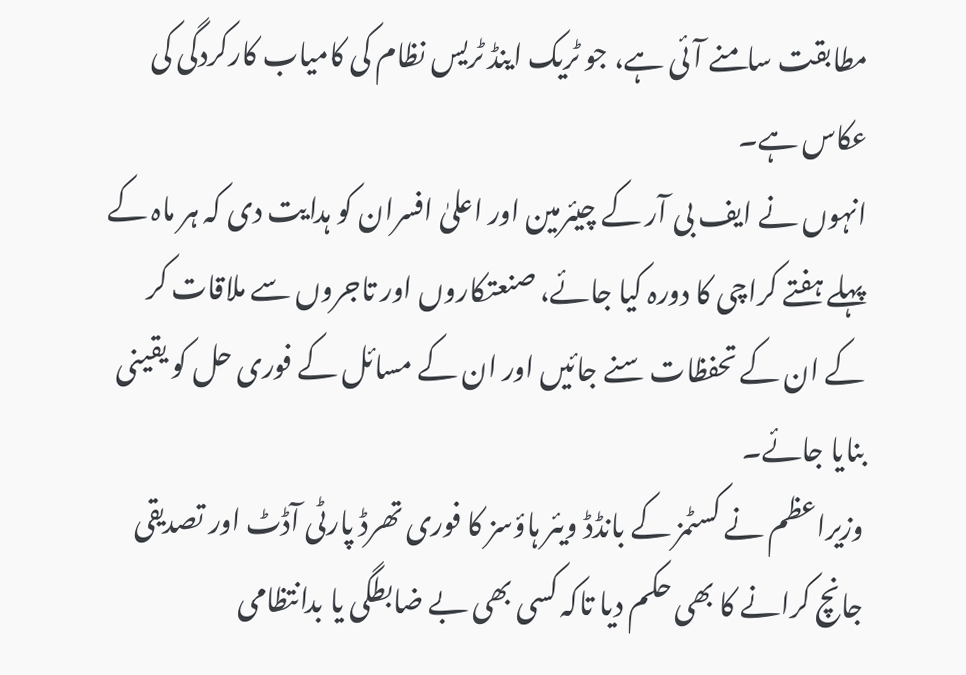مطابقت سامنے آئی ہے، جو ٹریک اینڈ ٹریس نظام کی کامیاب کارکردگی کی عکاس ہے۔
انہوں نے ایف بی آر کے چیئرمین اور اعلیٰ افسران کو ہدایت دی کہ ہر ماہ کے پہلے ہفتے کراچی کا دورہ کیا جائے، صنعتکاروں اور تاجروں سے ملاقات کر کے ان کے تحفظات سنے جائیں اور ان کے مسائل کے فوری حل کو یقینی بنایا جائے۔
وزیراعظم نے کسٹمز کے بانڈڈ ویئر ہاؤسز کا فوری تھرڈ پارٹی آڈٹ اور تصدیقی جانچ کرانے کا بھی حکم دیا تاکہ کسی بھی بے ضابطگی یا بدانتظامی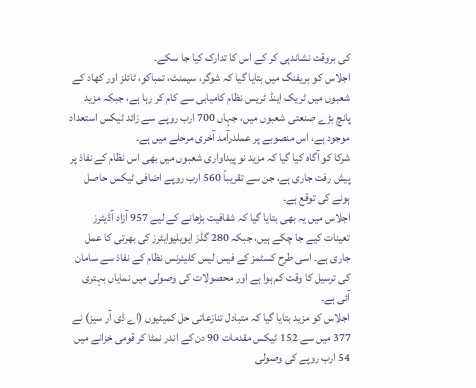کی بروقت نشاندہی کر کے اس کا تدارک کیا جا سکے۔
اجلاس کو بریفنگ میں بتایا گیا کہ شوگر، سیمنٹ، تمباکو، ٹائلز اور کھاد کے شعبوں میں ٹریک اینڈ ٹریس نظام کامیابی سے کام کر رہا ہے، جبکہ مزید پانچ بڑے صنعتی شعبوں میں، جہاں 700 ارب روپے سے زائد ٹیکس استعداد موجود ہے، اس منصوبے پر عملدرآمد آخری مرحلے میں ہے۔
شرکا کو آگاہ کیا گیا کہ مزید نو پیداواری شعبوں میں بھی اس نظام کے نفاذ پر پیش رفت جاری ہے، جن سے تقریباً 560 ارب روپے اضافی ٹیکس حاصل ہونے کی توقع ہے۔
اجلاس میں یہ بھی بتایا گیا کہ شفافیت بڑھانے کے لیے 957 آزاد آڈیٹرز تعینات کیے جا چکے ہیں، جبکہ 280 گڈز ایویلیوایٹرز کی بھرتی کا عمل جاری ہے۔ اسی طرح کسٹمز کے فیس لیس کلیئرنس نظام کے نفاذ سے سامان کی ترسیل کا وقت کم ہوا ہے اور محصولات کی وصولی میں نمایاں بہتری آئی ہے۔
اجلاس کو مزید بتایا گیا کہ متبادل تنازعاتی حل کمیٹیوں (اے ڈی آر سیز) نے 377 میں سے 152 ٹیکس مقدمات 90 دن کے اندر نمٹا کر قومی خزانے میں 54 ارب روپے کی وصولی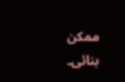ممکن بنائی۔